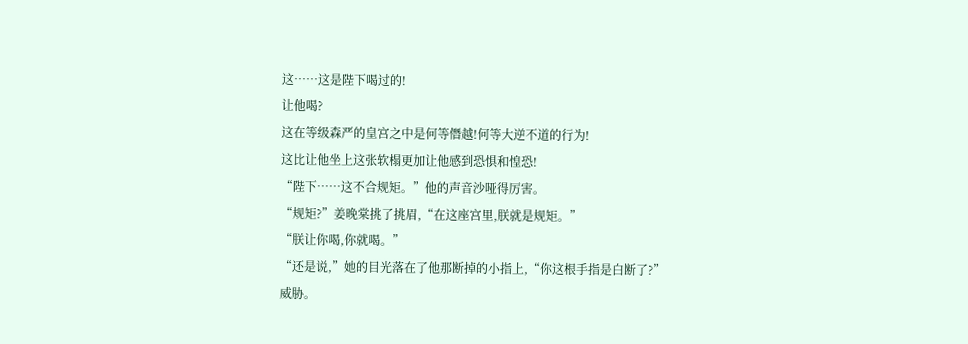这……这是陛下喝过的!
让他喝?
这在等级森严的皇宫之中是何等僭越!何等大逆不道的行为!
这比让他坐上这张软榻更加让他感到恐惧和惶恐!
“陛下……这不合规矩。”他的声音沙哑得厉害。
“规矩?”姜晚棠挑了挑眉,“在这座宫里,朕就是规矩。”
“朕让你喝,你就喝。”
“还是说,”她的目光落在了他那断掉的小指上,“你这根手指是白断了?”
威胁。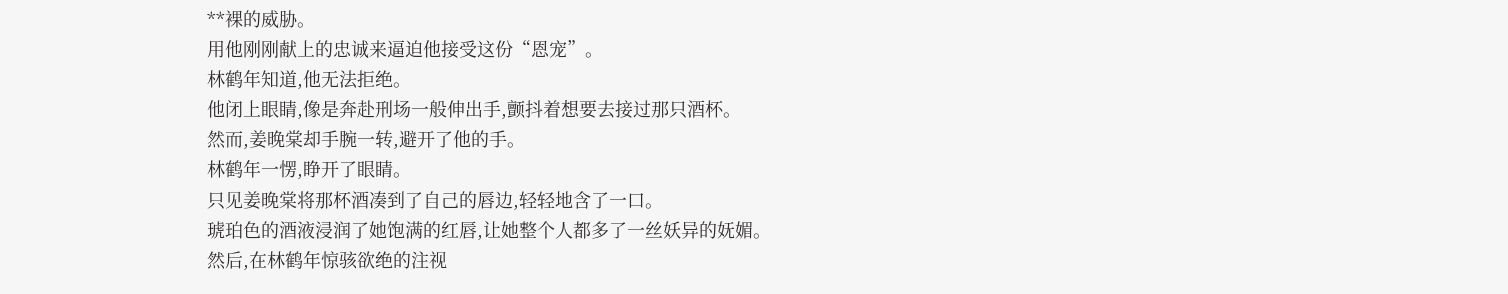**裸的威胁。
用他刚刚献上的忠诚来逼迫他接受这份“恩宠”。
林鹤年知道,他无法拒绝。
他闭上眼睛,像是奔赴刑场一般伸出手,颤抖着想要去接过那只酒杯。
然而,姜晚棠却手腕一转,避开了他的手。
林鹤年一愣,睁开了眼睛。
只见姜晚棠将那杯酒凑到了自己的唇边,轻轻地含了一口。
琥珀色的酒液浸润了她饱满的红唇,让她整个人都多了一丝妖异的妩媚。
然后,在林鹤年惊骇欲绝的注视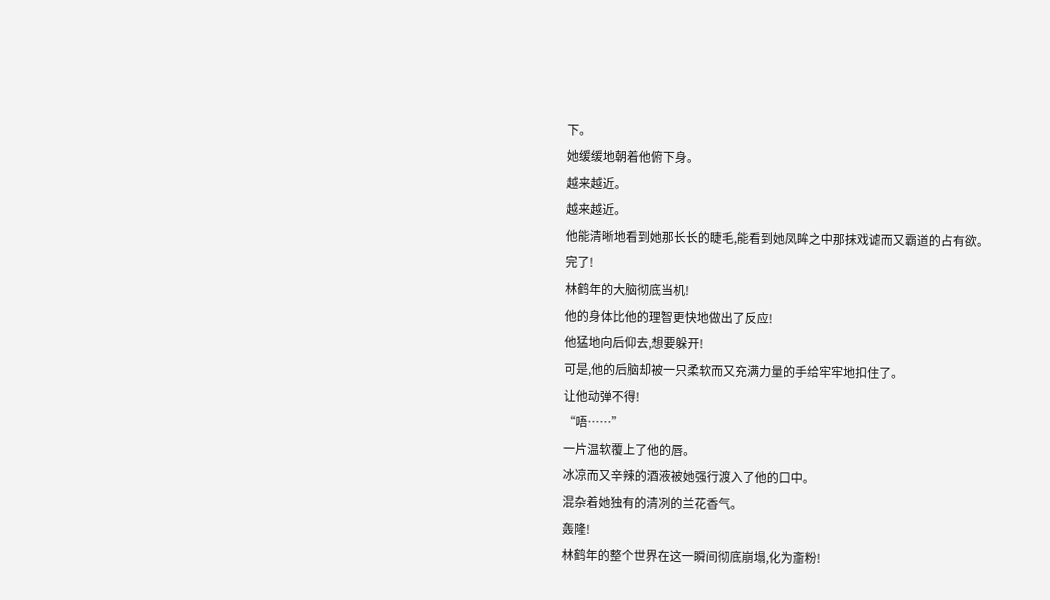下。
她缓缓地朝着他俯下身。
越来越近。
越来越近。
他能清晰地看到她那长长的睫毛,能看到她凤眸之中那抹戏谑而又霸道的占有欲。
完了!
林鹤年的大脑彻底当机!
他的身体比他的理智更快地做出了反应!
他猛地向后仰去,想要躲开!
可是,他的后脑却被一只柔软而又充满力量的手给牢牢地扣住了。
让他动弹不得!
“唔……”
一片温软覆上了他的唇。
冰凉而又辛辣的酒液被她强行渡入了他的口中。
混杂着她独有的清冽的兰花香气。
轰隆!
林鹤年的整个世界在这一瞬间彻底崩塌,化为齑粉!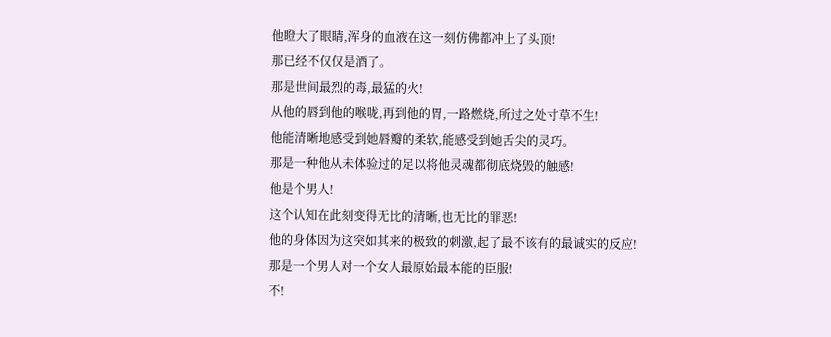他瞪大了眼睛,浑身的血液在这一刻仿佛都冲上了头顶!
那已经不仅仅是酒了。
那是世间最烈的毒,最猛的火!
从他的唇到他的喉咙,再到他的胃,一路燃烧,所过之处寸草不生!
他能清晰地感受到她唇瓣的柔软,能感受到她舌尖的灵巧。
那是一种他从未体验过的足以将他灵魂都彻底烧毁的触感!
他是个男人!
这个认知在此刻变得无比的清晰,也无比的罪恶!
他的身体因为这突如其来的极致的刺激,起了最不该有的最诚实的反应!
那是一个男人对一个女人最原始最本能的臣服!
不!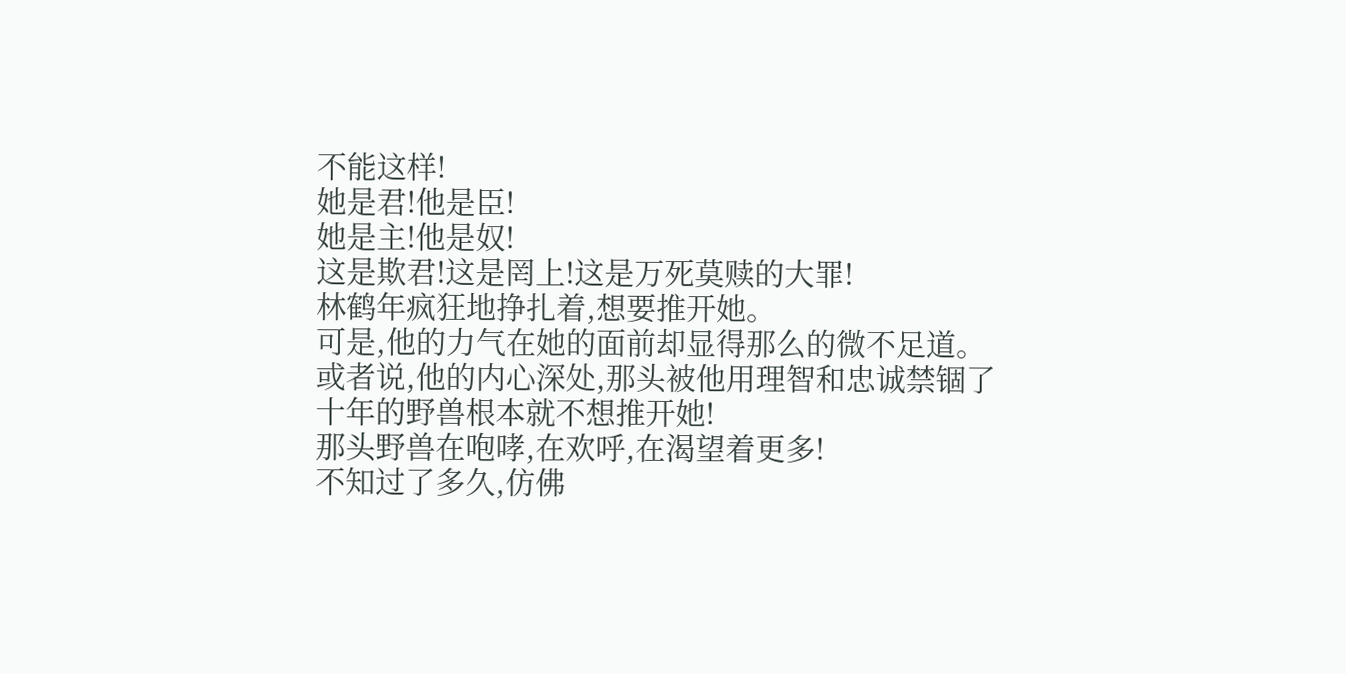不能这样!
她是君!他是臣!
她是主!他是奴!
这是欺君!这是罔上!这是万死莫赎的大罪!
林鹤年疯狂地挣扎着,想要推开她。
可是,他的力气在她的面前却显得那么的微不足道。
或者说,他的内心深处,那头被他用理智和忠诚禁锢了十年的野兽根本就不想推开她!
那头野兽在咆哮,在欢呼,在渴望着更多!
不知过了多久,仿佛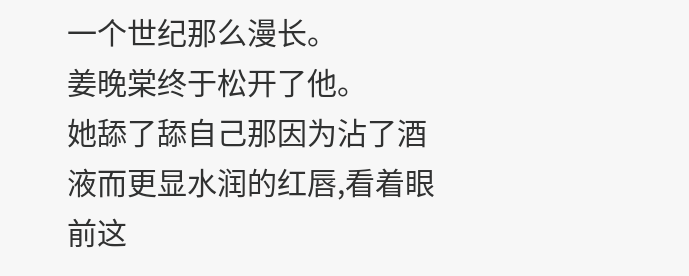一个世纪那么漫长。
姜晚棠终于松开了他。
她舔了舔自己那因为沾了酒液而更显水润的红唇,看着眼前这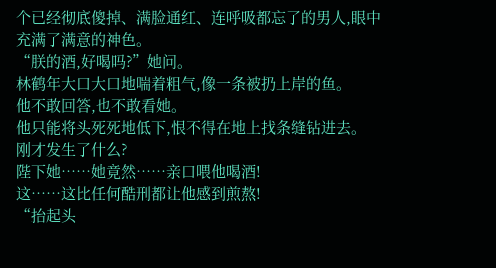个已经彻底傻掉、满脸通红、连呼吸都忘了的男人,眼中充满了满意的神色。
“朕的酒,好喝吗?”她问。
林鹤年大口大口地喘着粗气,像一条被扔上岸的鱼。
他不敢回答,也不敢看她。
他只能将头死死地低下,恨不得在地上找条缝钻进去。
刚才发生了什么?
陛下她……她竟然……亲口喂他喝酒!
这……这比任何酷刑都让他感到煎熬!
“抬起头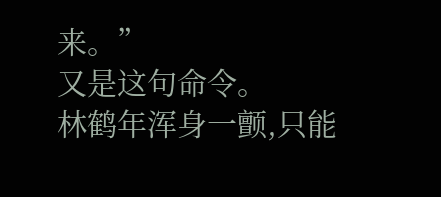来。”
又是这句命令。
林鹤年浑身一颤,只能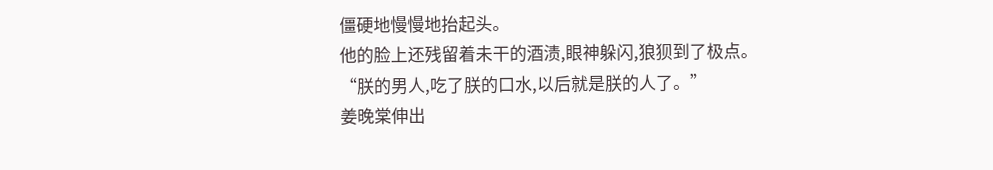僵硬地慢慢地抬起头。
他的脸上还残留着未干的酒渍,眼神躲闪,狼狈到了极点。
“朕的男人,吃了朕的口水,以后就是朕的人了。”
姜晚棠伸出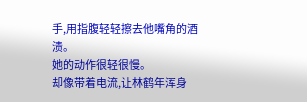手,用指腹轻轻擦去他嘴角的酒渍。
她的动作很轻很慢。
却像带着电流,让林鹤年浑身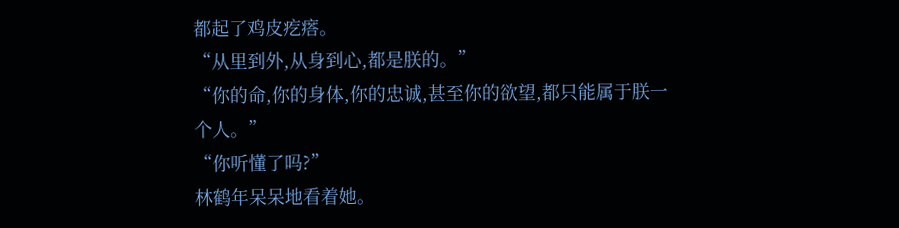都起了鸡皮疙瘩。
“从里到外,从身到心,都是朕的。”
“你的命,你的身体,你的忠诚,甚至你的欲望,都只能属于朕一个人。”
“你听懂了吗?”
林鹤年呆呆地看着她。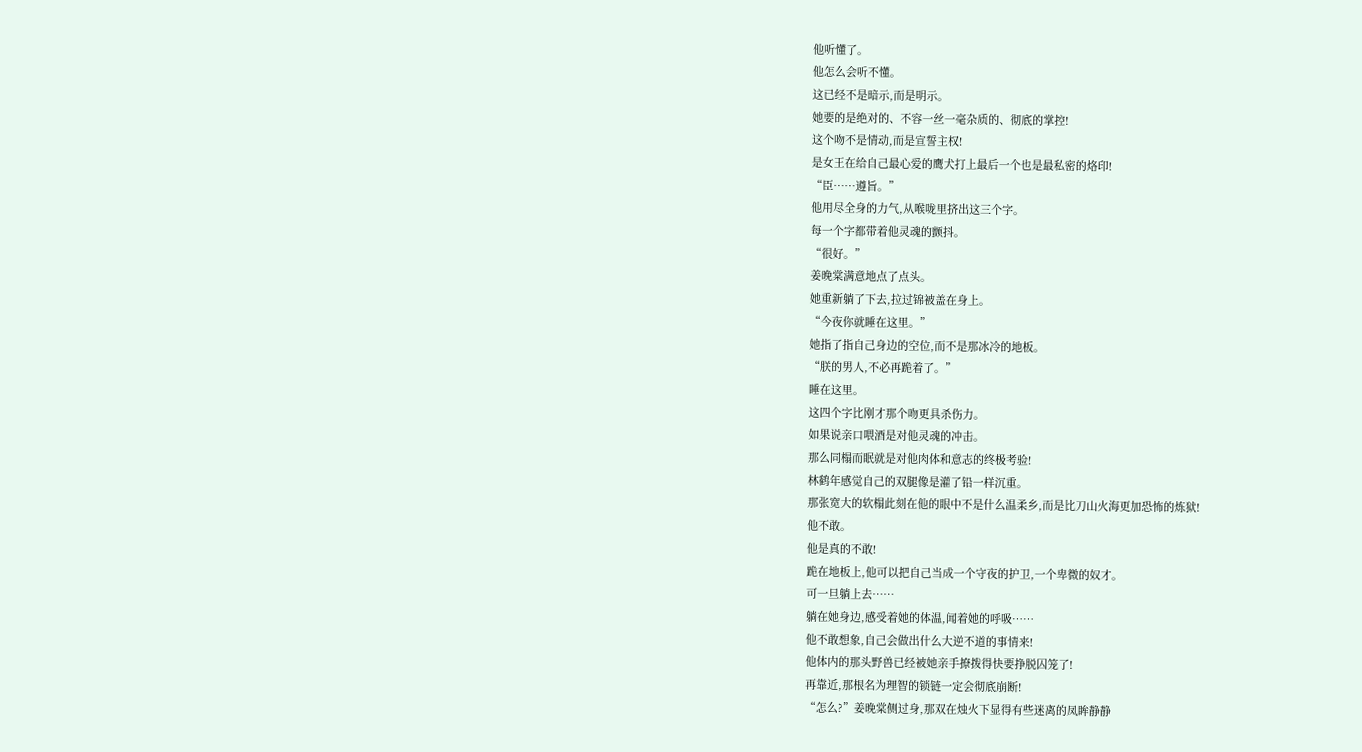他听懂了。
他怎么会听不懂。
这已经不是暗示,而是明示。
她要的是绝对的、不容一丝一毫杂质的、彻底的掌控!
这个吻不是情动,而是宣誓主权!
是女王在给自己最心爱的鹰犬打上最后一个也是最私密的烙印!
“臣……遵旨。”
他用尽全身的力气,从喉咙里挤出这三个字。
每一个字都带着他灵魂的颤抖。
“很好。”
姜晚棠满意地点了点头。
她重新躺了下去,拉过锦被盖在身上。
“今夜你就睡在这里。”
她指了指自己身边的空位,而不是那冰冷的地板。
“朕的男人,不必再跪着了。”
睡在这里。
这四个字比刚才那个吻更具杀伤力。
如果说亲口喂酒是对他灵魂的冲击。
那么同榻而眠就是对他肉体和意志的终极考验!
林鹤年感觉自己的双腿像是灌了铅一样沉重。
那张宽大的软榻此刻在他的眼中不是什么温柔乡,而是比刀山火海更加恐怖的炼狱!
他不敢。
他是真的不敢!
跪在地板上,他可以把自己当成一个守夜的护卫,一个卑微的奴才。
可一旦躺上去……
躺在她身边,感受着她的体温,闻着她的呼吸……
他不敢想象,自己会做出什么大逆不道的事情来!
他体内的那头野兽已经被她亲手撩拨得快要挣脱囚笼了!
再靠近,那根名为理智的锁链一定会彻底崩断!
“怎么?”姜晚棠侧过身,那双在烛火下显得有些迷离的凤眸静静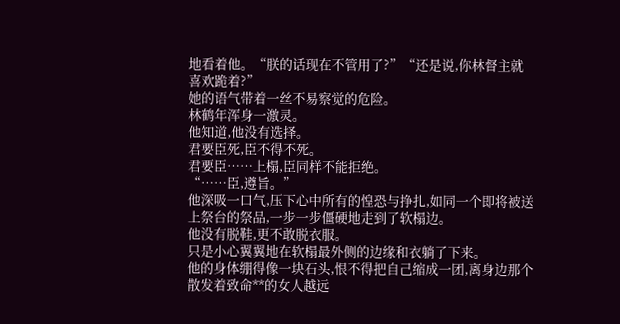地看着他。“朕的话现在不管用了?”“还是说,你林督主就喜欢跪着?”
她的语气带着一丝不易察觉的危险。
林鹤年浑身一激灵。
他知道,他没有选择。
君要臣死,臣不得不死。
君要臣……上榻,臣同样不能拒绝。
“……臣,遵旨。”
他深吸一口气,压下心中所有的惶恐与挣扎,如同一个即将被送上祭台的祭品,一步一步僵硬地走到了软榻边。
他没有脱鞋,更不敢脱衣服。
只是小心翼翼地在软榻最外侧的边缘和衣躺了下来。
他的身体绷得像一块石头,恨不得把自己缩成一团,离身边那个散发着致命**的女人越远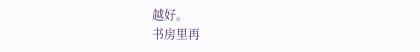越好。
书房里再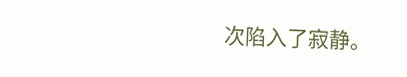次陷入了寂静。